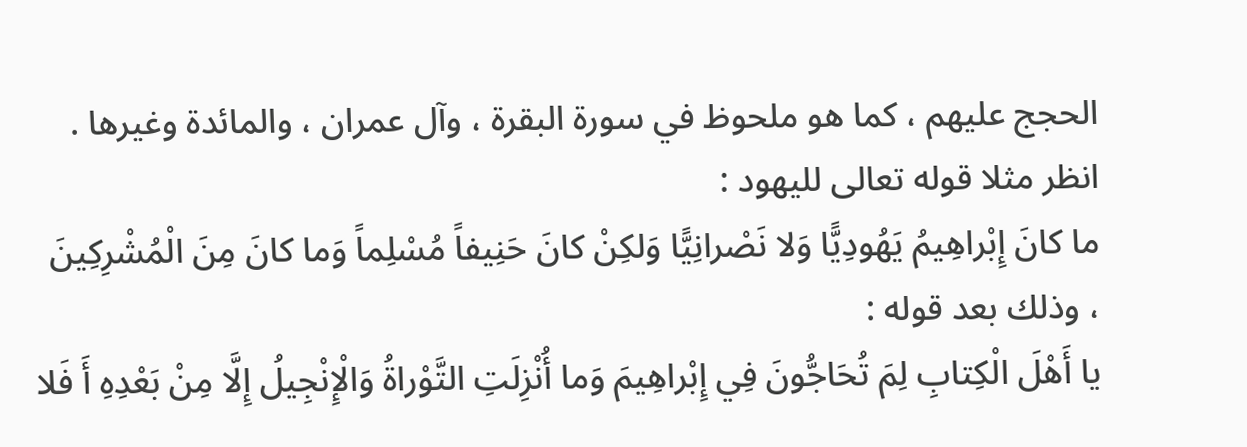الحجج عليهم ، كما هو ملحوظ في سورة البقرة ، وآل عمران ، والمائدة وغيرها .
انظر مثلا قوله تعالى لليهود :
ما كانَ إِبْراهِيمُ يَهُودِيًّا وَلا نَصْرانِيًّا وَلكِنْ كانَ حَنِيفاً مُسْلِماً وَما كانَ مِنَ الْمُشْرِكِينَ
، وذلك بعد قوله :
يا أَهْلَ الْكِتابِ لِمَ تُحَاجُّونَ فِي إِبْراهِيمَ وَما أُنْزِلَتِ التَّوْراةُ وَالْإِنْجِيلُ إِلَّا مِنْ بَعْدِهِ أَ فَلا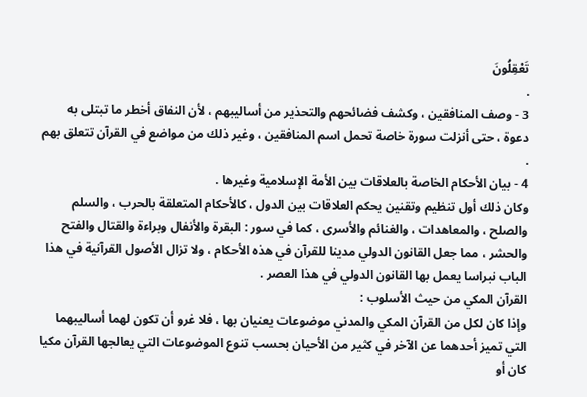تَعْقِلُونَ
.
3 - وصف المنافقين ، وكشف فضائحهم والتحذير من أساليبهم ، لأن النفاق أخطر ما تبتلى به دعوة ، حتى أنزلت سورة خاصة تحمل اسم المنافقين ، وغير ذلك من مواضع في القرآن تتعلق بهم .
4 - بيان الأحكام الخاصة بالعلاقات بين الأمة الإسلامية وغيرها .
وكان ذلك أول تنظيم وتقنين يحكم العلاقات بين الدول ، كالأحكام المتعلقة بالحرب ، والسلم والصلح ، والمعاهدات ، والغنائم والأسرى ، كما في سور : البقرة والأنفال وبراءة والقتال والفتح والحشر ، مما جعل القانون الدولي مدينا للقرآن في هذه الأحكام ، ولا تزال الأصول القرآنية في هذا الباب نبراسا يعمل بها القانون الدولي في هذا العصر .
القرآن المكي من حيث الأسلوب :
وإذا كان لكل من القرآن المكي والمدني موضوعات يعنيان بها ، فلا غرو أن تكون لهما أساليبهما التي تميز أحدهما عن الآخر في كثير من الأحيان بحسب تنوع الموضوعات التي يعالجها القرآن مكيا كان أو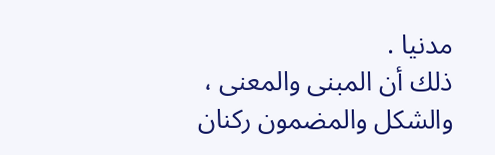مدنيا .
ذلك أن المبنى والمعنى ، والشكل والمضمون ركنان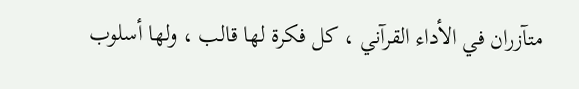متآزران في الأداء القرآني ، كل فكرة لها قالب ، ولها أسلوب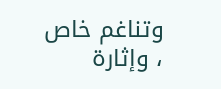وتناغم خاص ، وإثارة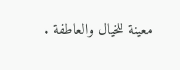معينة للخيال والعاطفة .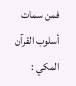فمن سمات أسلوب القرآن المكي :